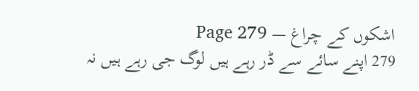اشکوں کے چراغ — Page 279
279 اپنے سائے سے ڈر رہے ہیں لوگ جی رہے ہیں نہ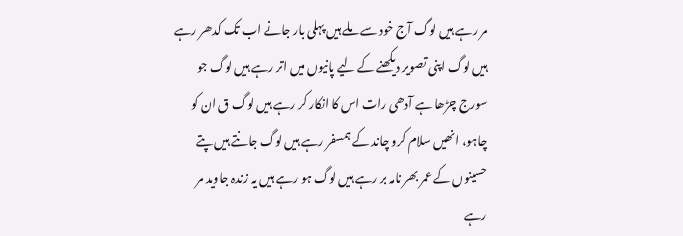مر رہے ہیں لوگ آج خود سے ملے ہیں پہلی بار جانے اب تک کدھر رہے ہیں لوگ اپنی تصویر دیکھنے کے لیے پانیوں میں اتر رہے ہیں لوگ جو سورج چڑھا ہے آدھی رات اس کا انکار کر رہے ہیں لوگ ق ان کو چاہو، انھیں سلام کرو چاند کے ہمسفر رہے ہیں لوگ جانتے ہیں پتے حسینوں کے عمر بھر نامہ بر رہے ہیں لوگ ہو رہے ہیں یہ زندہ جاوید مر رہے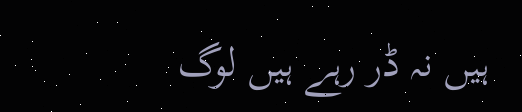ہیں نہ ڈر رہے ہیں لوگ